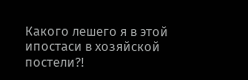Какого лешего я в этой ипостаси в хозяйской постели?!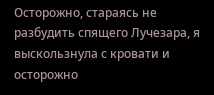Осторожно, стараясь не разбудить спящего Лучезара, я выскользнула с кровати и осторожно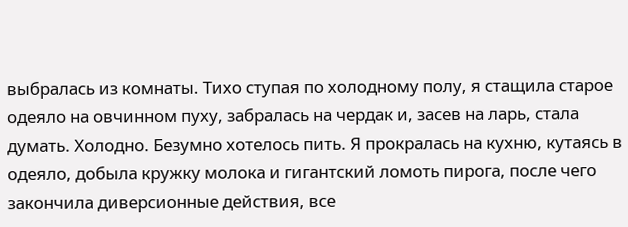выбралась из комнаты. Тихо ступая по холодному полу, я стащила старое одеяло на овчинном пуху, забралась на чердак и, засев на ларь, стала думать. Холодно. Безумно хотелось пить. Я прокралась на кухню, кутаясь в одеяло, добыла кружку молока и гигантский ломоть пирога, после чего закончила диверсионные действия, все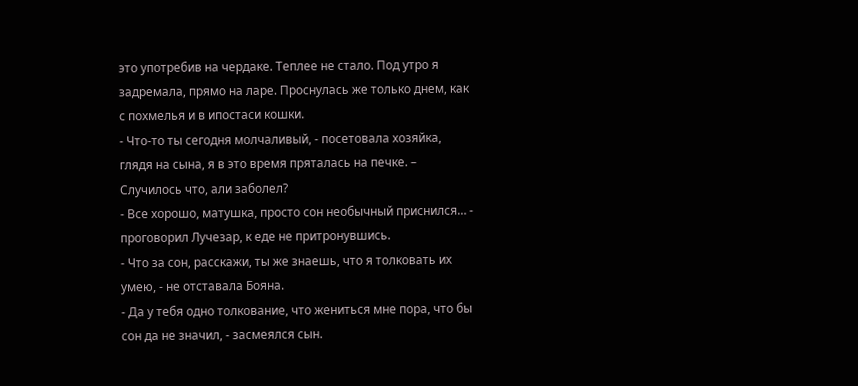это употребив на чердаке. Теплее не стало. Под утро я задремала, прямо на ларе. Проснулась же только днем, как с похмелья и в ипостаси кошки.
- Что-то ты сегодня молчаливый, - посетовала хозяйка, глядя на сына, я в это время пряталась на печке. – Случилось что, али заболел?
- Все хорошо, матушка, просто сон необычный приснился… - проговорил Лучезар, к еде не притронувшись.
- Что за сон, расскажи, ты же знаешь, что я толковать их умею, - не отставала Бояна.
- Да у тебя одно толкование, что жениться мне пора, что бы сон да не значил, - засмеялся сын.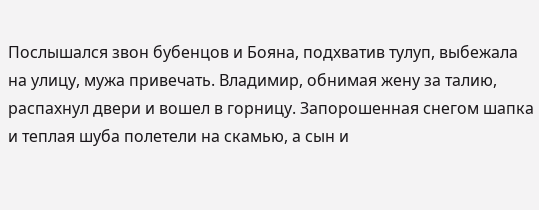Послышался звон бубенцов и Бояна, подхватив тулуп, выбежала на улицу, мужа привечать. Владимир, обнимая жену за талию, распахнул двери и вошел в горницу. Запорошенная снегом шапка и теплая шуба полетели на скамью, а сын и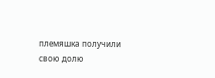племяшка получили свою долю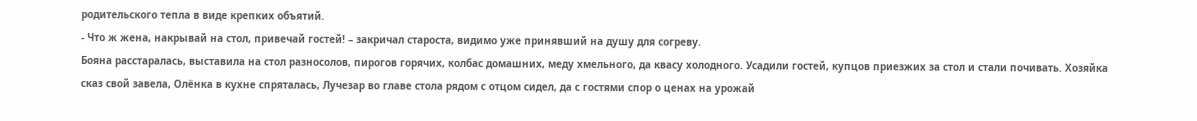родительского тепла в виде крепких объятий.
- Что ж жена, накрывай на стол, привечай гостей! – закричал староста, видимо уже принявший на душу для согреву.
Бояна расстаралась, выставила на стол разносолов, пирогов горячих, колбас домашних, меду хмельного, да квасу холодного. Усадили гостей, купцов приезжих за стол и стали почивать. Хозяйка сказ свой завела, Олёнка в кухне спряталась, Лучезар во главе стола рядом с отцом сидел, да с гостями спор о ценах на урожай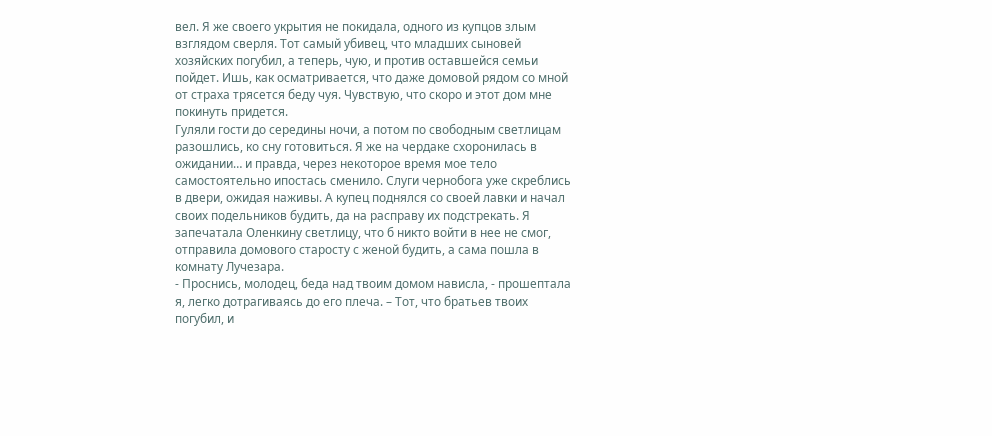вел. Я же своего укрытия не покидала, одного из купцов злым взглядом сверля. Тот самый убивец, что младших сыновей хозяйских погубил, а теперь, чую, и против оставшейся семьи пойдет. Ишь, как осматривается, что даже домовой рядом со мной от страха трясется беду чуя. Чувствую, что скоро и этот дом мне покинуть придется.
Гуляли гости до середины ночи, а потом по свободным светлицам разошлись, ко сну готовиться. Я же на чердаке схоронилась в ожидании… и правда, через некоторое время мое тело самостоятельно ипостась сменило. Слуги чернобога уже скреблись в двери, ожидая наживы. А купец поднялся со своей лавки и начал своих подельников будить, да на расправу их подстрекать. Я запечатала Оленкину светлицу, что б никто войти в нее не смог, отправила домового старосту с женой будить, а сама пошла в комнату Лучезара.
- Проснись, молодец, беда над твоим домом нависла, - прошептала я, легко дотрагиваясь до его плеча. – Тот, что братьев твоих погубил, и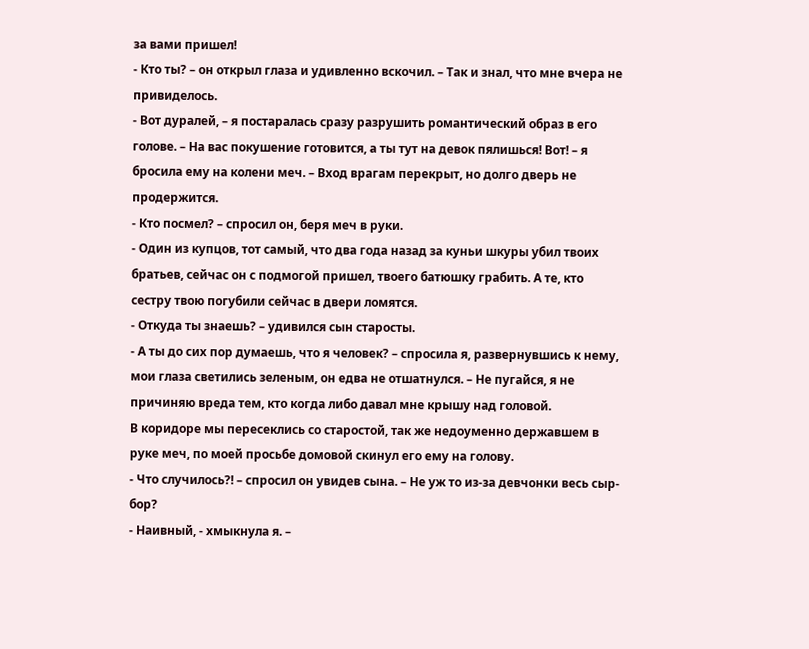за вами пришел!
- Кто ты? – он открыл глаза и удивленно вскочил. – Так и знал, что мне вчера не привиделось.
- Вот дуралей, – я постаралась сразу разрушить романтический образ в его голове. – На вас покушение готовится, а ты тут на девок пялишься! Вот! – я бросила ему на колени меч. – Вход врагам перекрыт, но долго дверь не продержится.
- Кто посмел? – спросил он, беря меч в руки.
- Один из купцов, тот самый, что два года назад за куньи шкуры убил твоих братьев, сейчас он с подмогой пришел, твоего батюшку грабить. А те, кто сестру твою погубили сейчас в двери ломятся.
- Откуда ты знаешь? – удивился сын старосты.
- А ты до сих пор думаешь, что я человек? – спросила я, развернувшись к нему, мои глаза светились зеленым, он едва не отшатнулся. – Не пугайся, я не причиняю вреда тем, кто когда либо давал мне крышу над головой.
В коридоре мы пересеклись со старостой, так же недоуменно державшем в руке меч, по моей просьбе домовой скинул его ему на голову.
- Что случилось?! – спросил он увидев сына. – Не уж то из-за девчонки весь сыр-бор?
- Наивный, - хмыкнула я. –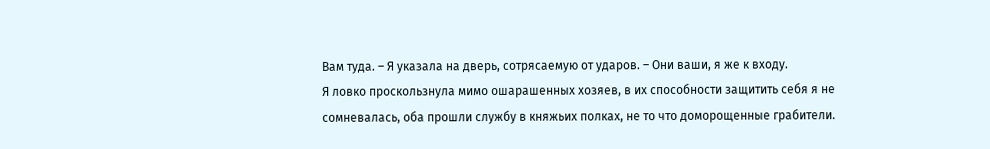Вам туда. – Я указала на дверь, сотрясаемую от ударов. – Они ваши, я же к входу.
Я ловко проскользнула мимо ошарашенных хозяев, в их способности защитить себя я не сомневалась, оба прошли службу в княжьих полках, не то что доморощенные грабители.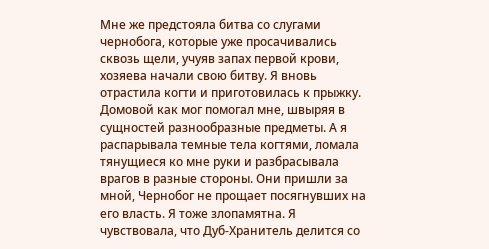Мне же предстояла битва со слугами чернобога, которые уже просачивались сквозь щели, учуяв запах первой крови, хозяева начали свою битву. Я вновь отрастила когти и приготовилась к прыжку. Домовой как мог помогал мне, швыряя в сущностей разнообразные предметы. А я распарывала темные тела когтями, ломала тянущиеся ко мне руки и разбрасывала врагов в разные стороны. Они пришли за мной, Чернобог не прощает посягнувших на его власть. Я тоже злопамятна. Я чувствовала, что Дуб-Хранитель делится со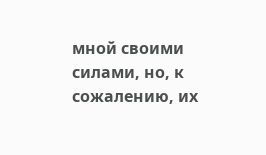мной своими силами, но, к сожалению, их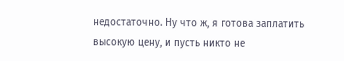недостаточно. Ну что ж, я готова заплатить высокую цену, и пусть никто не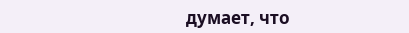думает, что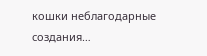кошки неблагодарные создания…